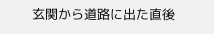玄関から道路に出た直後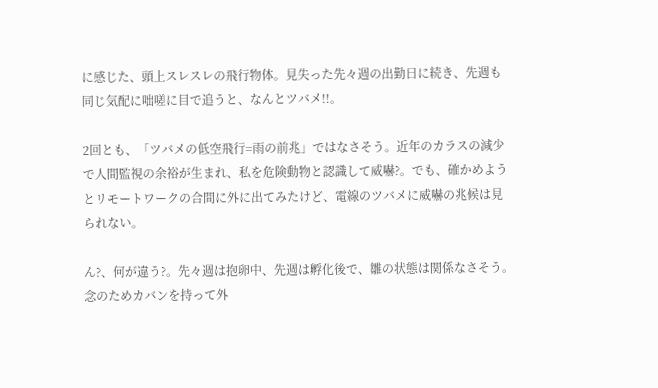に感じた、頭上スレスレの飛行物体。見失った先々週の出勤日に続き、先週も同じ気配に咄嗟に目で追うと、なんとツバメ!!。

2回とも、「ツバメの低空飛行=雨の前兆」ではなさそう。近年のカラスの減少で人間監視の余裕が生まれ、私を危険動物と認識して威嚇?。でも、確かめようとリモートワークの合間に外に出てみたけど、電線のツバメに威嚇の兆候は見られない。

ん?、何が違う?。先々週は抱卵中、先週は孵化後で、雛の状態は関係なさそう。念のためカバンを持って外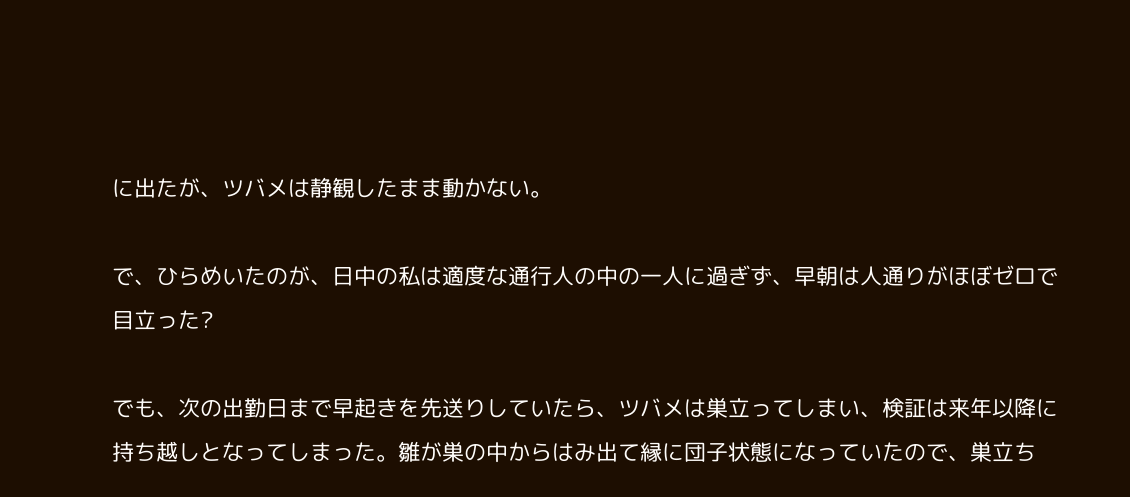に出たが、ツバメは静観したまま動かない。

で、ひらめいたのが、日中の私は適度な通行人の中の一人に過ぎず、早朝は人通りがほぼゼロで目立った?

でも、次の出勤日まで早起きを先送りしていたら、ツバメは巣立ってしまい、検証は来年以降に持ち越しとなってしまった。雛が巣の中からはみ出て縁に団子状態になっていたので、巣立ち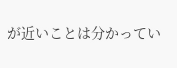が近いことは分かってい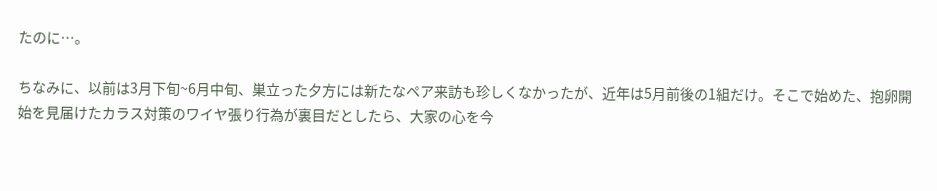たのに…。

ちなみに、以前は3月下旬~6月中旬、巣立った夕方には新たなペア来訪も珍しくなかったが、近年は5月前後の1組だけ。そこで始めた、抱卵開始を見届けたカラス対策のワイヤ張り行為が裏目だとしたら、大家の心を今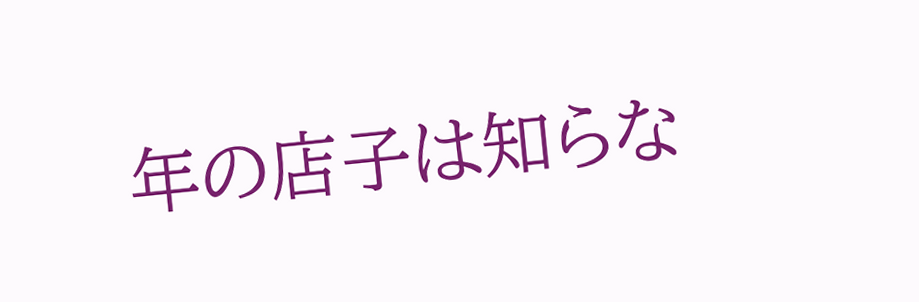年の店子は知らな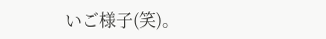いご様子(笑)。